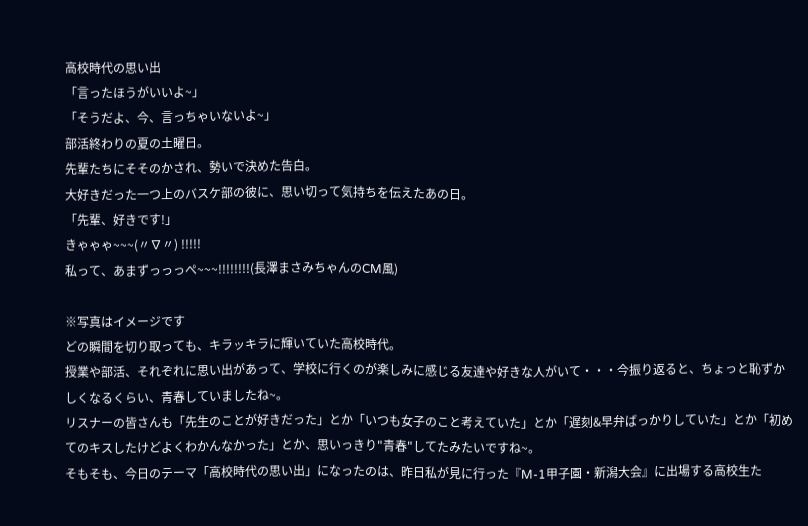高校時代の思い出
「言ったほうがいいよ~」
「そうだよ、今、言っちゃいないよ~」
部活終わりの夏の土曜日。
先輩たちにそそのかされ、勢いで決めた告白。
大好きだった一つ上のバスケ部の彼に、思い切って気持ちを伝えたあの日。
「先輩、好きです!」
きゃゃゃ~~~(〃∇〃) !!!!!
私って、あまずっっっぺ~~~!!!!!!!!(長澤まさみちゃんのCM風)

※写真はイメージです
どの瞬間を切り取っても、キラッキラに輝いていた高校時代。
授業や部活、それぞれに思い出があって、学校に行くのが楽しみに感じる友達や好きな人がいて・・・今振り返ると、ちょっと恥ずかしくなるくらい、青春していましたね~。
リスナーの皆さんも「先生のことが好きだった」とか「いつも女子のこと考えていた」とか「遅刻&早弁ばっかりしていた」とか「初めてのキスしたけどよくわかんなかった」とか、思いっきり"青春"してたみたいですね~。
そもそも、今日のテーマ「高校時代の思い出」になったのは、昨日私が見に行った『M-1甲子園・新潟大会』に出場する高校生た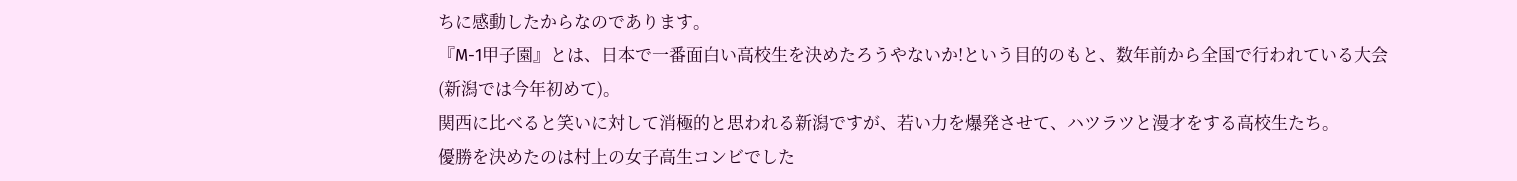ちに感動したからなのであります。
『M-1甲子園』とは、日本で一番面白い高校生を決めたろうやないか!という目的のもと、数年前から全国で行われている大会(新潟では今年初めて)。
関西に比べると笑いに対して消極的と思われる新潟ですが、若い力を爆発させて、ハツラツと漫才をする高校生たち。
優勝を決めたのは村上の女子高生コンビでした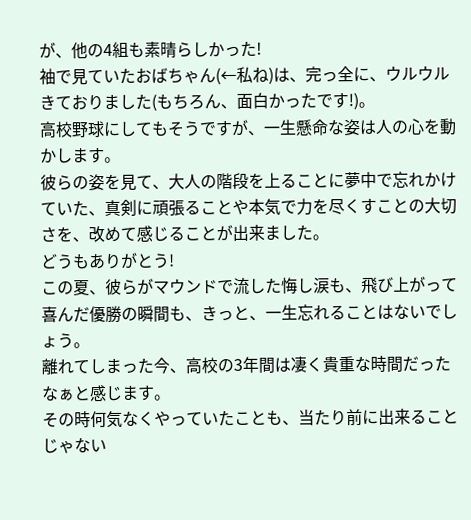が、他の4組も素晴らしかった!
袖で見ていたおばちゃん(←私ね)は、完っ全に、ウルウルきておりました(もちろん、面白かったです!)。
高校野球にしてもそうですが、一生懸命な姿は人の心を動かします。
彼らの姿を見て、大人の階段を上ることに夢中で忘れかけていた、真剣に頑張ることや本気で力を尽くすことの大切さを、改めて感じることが出来ました。
どうもありがとう!
この夏、彼らがマウンドで流した悔し涙も、飛び上がって喜んだ優勝の瞬間も、きっと、一生忘れることはないでしょう。
離れてしまった今、高校の3年間は凄く貴重な時間だったなぁと感じます。
その時何気なくやっていたことも、当たり前に出来ることじゃない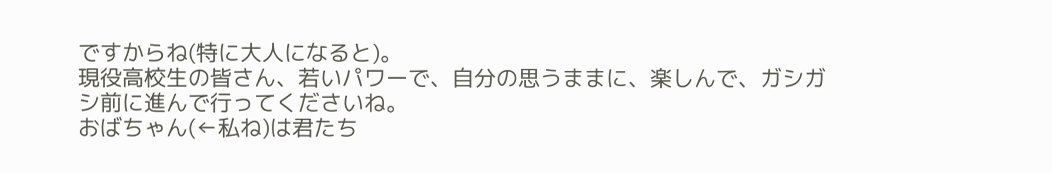ですからね(特に大人になると)。
現役高校生の皆さん、若いパワーで、自分の思うままに、楽しんで、ガシガシ前に進んで行ってくださいね。
おばちゃん(←私ね)は君たち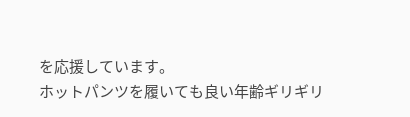を応援しています。
ホットパンツを履いても良い年齢ギリギリ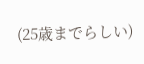(25歳までらしい)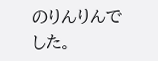のりんりんでした。